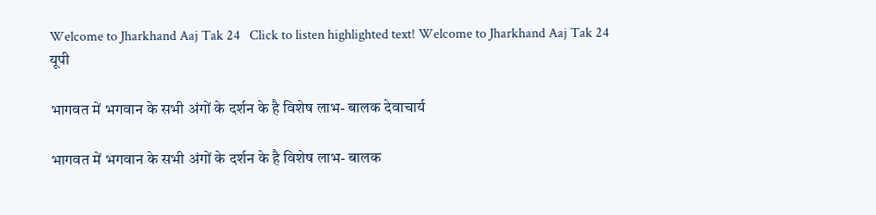Welcome to Jharkhand Aaj Tak 24   Click to listen highlighted text! Welcome to Jharkhand Aaj Tak 24
यूपी

भागवत में भगवान के सभी अंगों के दर्शन के है विशेष लाभ- बालक देवाचार्य

भागवत में भगवान के सभी अंगों के दर्शन के है विशेष लाभ- बालक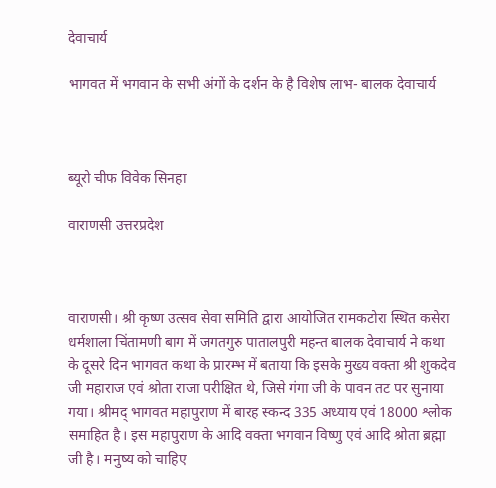देवाचार्य

भागवत में भगवान के सभी अंगों के दर्शन के है विशेष लाभ- बालक देवाचार्य



ब्यूरो चीफ विवेक सिनहा

वाराणसी उत्तरप्रदेश



वाराणसी। श्री कृष्ण उत्सव सेवा समिति द्वारा आयोजित रामकटोरा स्थित कसेरा धर्मशाला चिंतामणी बाग में जगतगुरु पातालपुरी महन्त बालक देवाचार्य ने कथा के दूसरे दिन भागवत कथा के प्रारम्भ में बताया कि इसके मुख्य वक्ता श्री शुकदेव जी महाराज एवं श्रोता राजा परीक्षित थे, जिसे गंगा जी के पावन तट पर सुनाया गया। श्रीमद् भागवत महापुराण में बारह स्कन्द 335 अध्याय एवं 18000 श्लोक समाहित है। इस महापुराण के आदि वक्ता भगवान विष्णु एवं आदि श्रोता ब्रह्मा जी है। मनुष्य को चाहिए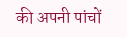की अपनी पांचों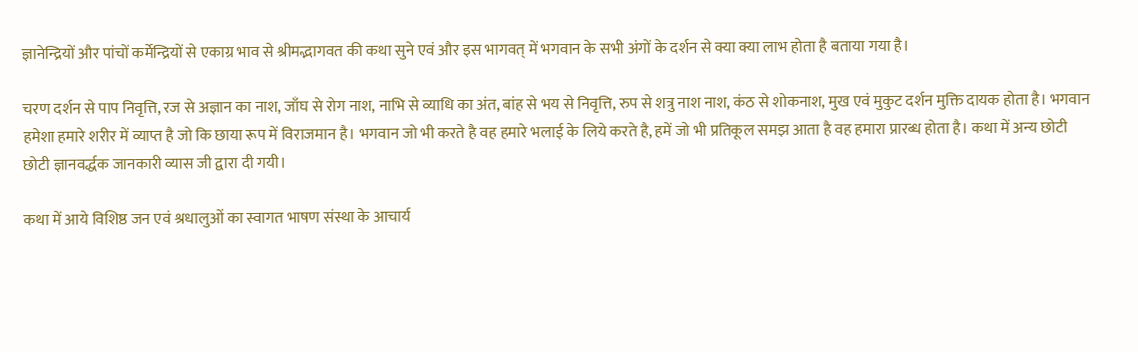ज्ञानेन्द्रियों और पांचों कर्मेन्द्रियों से एकाग्र भाव से श्रीमद्भागवत की कथा सुने एवं और इस भागवत् में भगवान के सभी अंगों के दर्शन से क्या क्या लाभ होता है बताया गया है।

चरण दर्शन से पाप निवृत्ति, रज से अज्ञान का नाश, जाँघ से रोग नाश, नाभि से व्याधि का अंत, बांह से भय से निवृत्ति, रुप से शत्रु नाश नाश, कंठ से शोकनाश, मुख एवं मुकुट दर्शन मुक्ति दायक होता है। भगवान हमेशा हमारे शरीर में व्याप्त है जो कि छाया रूप में विराजमान है। भगवान जो भी करते है वह हमारे भलाई के लिये करते है, हमें जो भी प्रतिकूल समझ आता है वह हमारा प्रारब्ध होता है। कथा में अन्य छोटी छोटी ज्ञानवर्द्धक जानकारी व्यास जी द्वारा दी गयी।

कथा में आये विशिष्ठ जन एवं श्रधालुओं का स्वागत भाषण संस्था के आचार्य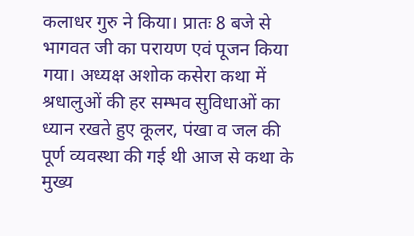कलाधर गुरु ने किया। प्रातः 8 बजे से भागवत जी का परायण एवं पूजन किया गया। अध्यक्ष अशोक कसेरा कथा में श्रधालुओं की हर सम्भव सुविधाओं का ध्यान रखते हुए कूलर, पंखा व जल की पूर्ण व्यवस्था की गई थी आज से कथा के मुख्य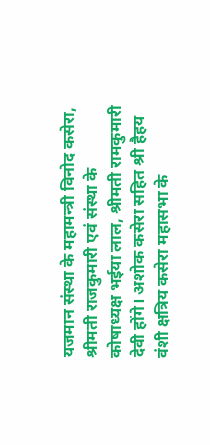यजमान संस्था के महामन्त्री विनोद कसेरा, श्रीमती राजकुमारी एवं संस्था के कोषाध्यक्ष भईया लाल, श्रीमती रामकुमारी देवी होंगे। अशोक कसेरा सहित श्री हैहय वंशी क्षत्रिय कसेरा महासभा के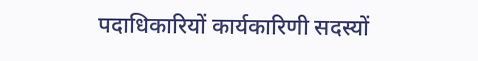पदाधिकारियों कार्यकारिणी सदस्यों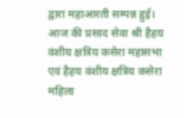द्वारा महाआरती सम्पन्न हुई। आज की प्रसाद सेवा श्री हैहय वंशीय क्षत्रिय कसेरा महासभा एवं हैहय वंशीय क्षत्रिय कसेरा महिला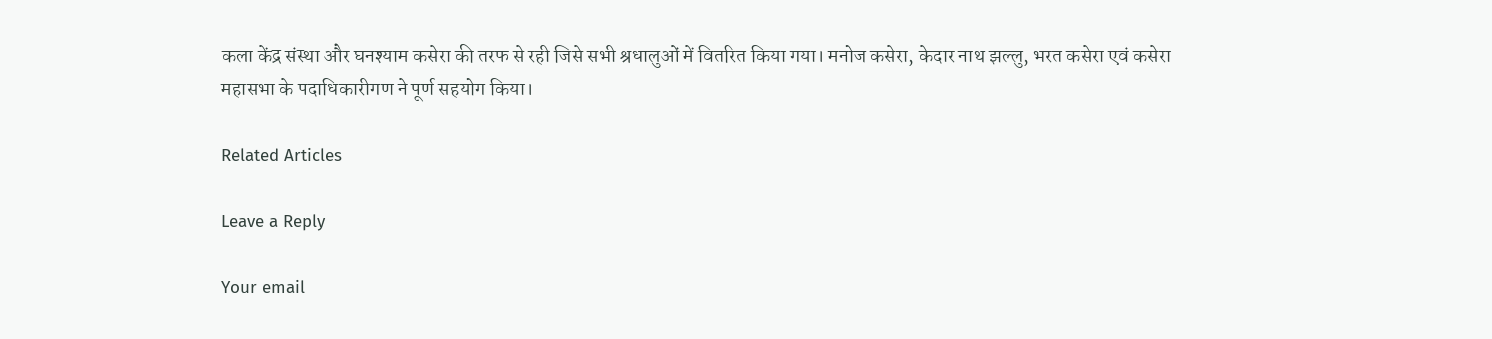कला केंद्र संस्था और घनश्याम कसेरा की तरफ से रही जिसे सभी श्रधालुओं में वितरित किया गया। मनोज कसेरा, केदार नाथ झल्लु, भरत कसेरा एवं कसेरा महासभा के पदाधिकारीगण ने पूर्ण सहयोग किया।

Related Articles

Leave a Reply

Your email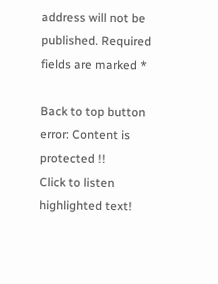address will not be published. Required fields are marked *

Back to top button
error: Content is protected !!
Click to listen highlighted text!